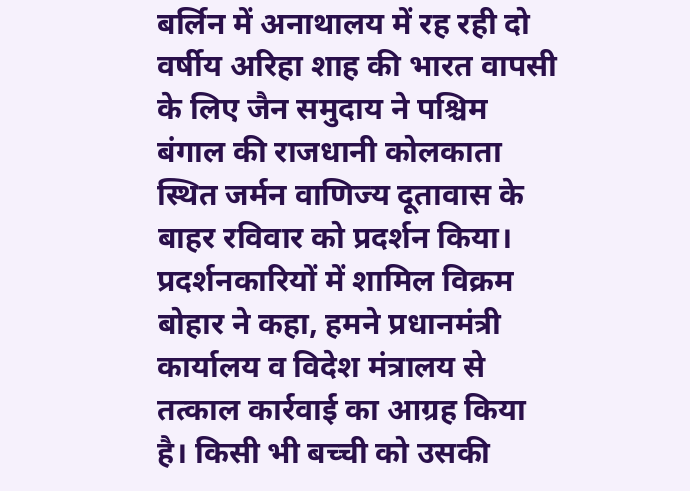बर्लिन में अनाथालय में रह रही दो वर्षीय अरिहा शाह की भारत वापसी के लिए जैन समुदाय ने पश्चिम बंगाल की राजधानी कोलकाता स्थित जर्मन वाणिज्य दूतावास के बाहर रविवार को प्रदर्शन किया। प्रदर्शनकारियों में शामिल विक्रम बोहार ने कहा, हमने प्रधानमंत्री कार्यालय व विदेश मंत्रालय से तत्काल कार्रवाई का आग्रह किया है। किसी भी बच्ची को उसकी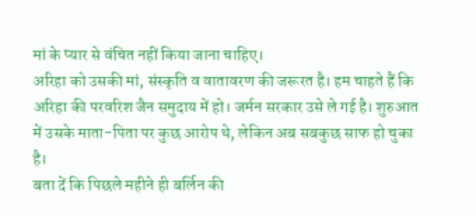मां के प्यार से वंचित नहीं किया जाना चाहिए।
अरिहा को उसकी मां, संस्कृति व वातावरण की जरूरत है। हम चाहते हैं कि अरिहा की परवरिश जैन समुदाय में हो। जर्मन सरकार उसे ले गई है। शुरुआत में उसके माता-पिता पर कुछ आरोप थे, लेकिन अब सबकुछ साफ हो चुका है।
बता दें कि पिछले महीने ही बर्लिन की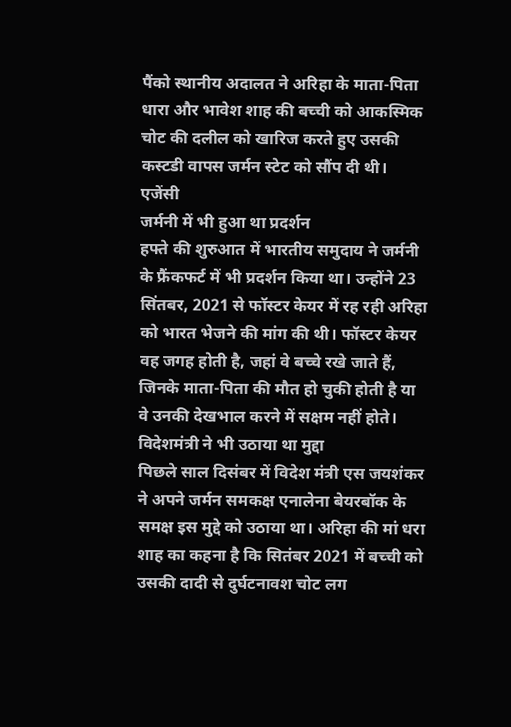पैंको स्थानीय अदालत ने अरिहा के माता-पिता धारा और भावेश शाह की बच्ची को आकस्मिक चोट की दलील को खारिज करते हुए उसकी कस्टडी वापस जर्मन स्टेट को सौंप दी थी। एजेंसी
जर्मनी में भी हुआ था प्रदर्शन
हफ्ते की शुरुआत में भारतीय समुदाय ने जर्मनी के फ्रैंकफर्ट में भी प्रदर्शन किया था। उन्होंने 23 सिंतबर, 2021 से फॉस्टर केयर में रह रही अरिहा को भारत भेजने की मांग की थी। फॉस्टर केयर वह जगह होती है, जहां वे बच्चे रखे जाते हैं, जिनके माता-पिता की मौत हो चुकी होती है या वे उनकी देखभाल करने में सक्षम नहीं होते।
विदेशमंत्री ने भी उठाया था मुद्दा
पिछले साल दिसंबर में विदेश मंत्री एस जयशंकर ने अपने जर्मन समकक्ष एनालेना बेयरबॉक के समक्ष इस मुद्दे को उठाया था। अरिहा की मां धरा शाह का कहना है कि सितंबर 2021 में बच्ची को उसकी दादी से दुर्घटनावश चोट लग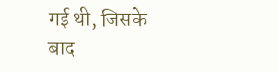गई थी, जिसके बाद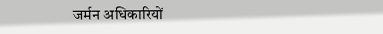जर्मन अधिकारियों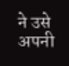ने उसे अपनी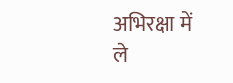अभिरक्षा में ले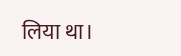लिया था।